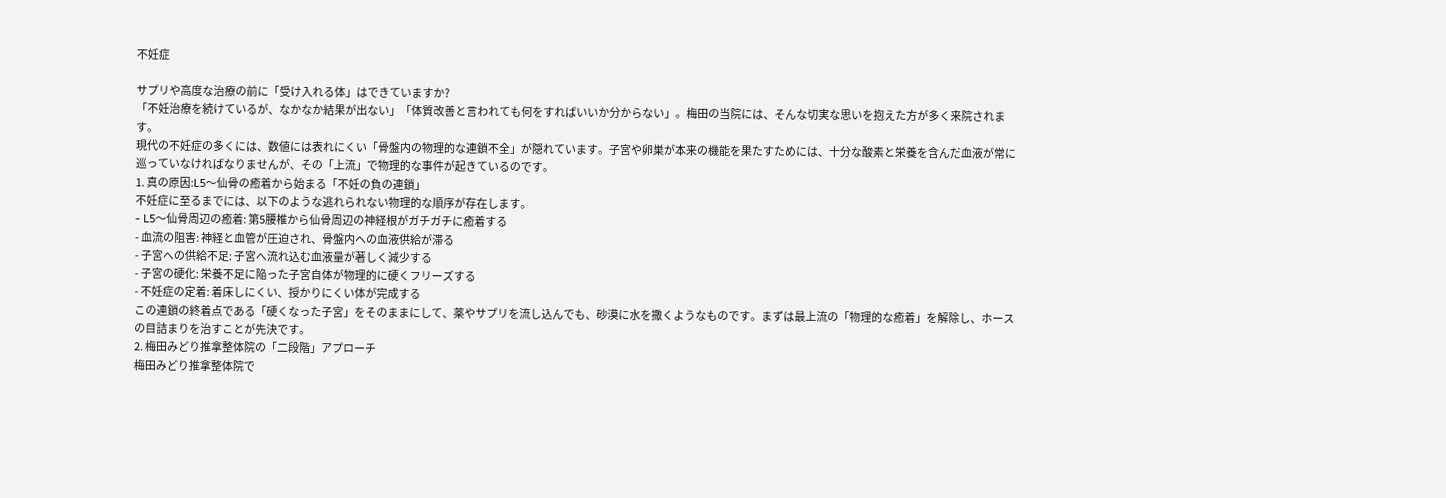不妊症

サプリや高度な治療の前に「受け入れる体」はできていますか?
「不妊治療を続けているが、なかなか結果が出ない」「体質改善と言われても何をすればいいか分からない」。梅田の当院には、そんな切実な思いを抱えた方が多く来院されます。
現代の不妊症の多くには、数値には表れにくい「骨盤内の物理的な連鎖不全」が隠れています。子宮や卵巣が本来の機能を果たすためには、十分な酸素と栄養を含んだ血液が常に巡っていなければなりませんが、その「上流」で物理的な事件が起きているのです。
1. 真の原因:L5〜仙骨の癒着から始まる「不妊の負の連鎖」
不妊症に至るまでには、以下のような逃れられない物理的な順序が存在します。
- L5〜仙骨周辺の癒着: 第5腰椎から仙骨周辺の神経根がガチガチに癒着する
- 血流の阻害: 神経と血管が圧迫され、骨盤内への血液供給が滞る
- 子宮への供給不足: 子宮へ流れ込む血液量が著しく減少する
- 子宮の硬化: 栄養不足に陥った子宮自体が物理的に硬くフリーズする
- 不妊症の定着: 着床しにくい、授かりにくい体が完成する
この連鎖の終着点である「硬くなった子宮」をそのままにして、薬やサプリを流し込んでも、砂漠に水を撒くようなものです。まずは最上流の「物理的な癒着」を解除し、ホースの目詰まりを治すことが先決です。
2. 梅田みどり推拿整体院の「二段階」アプローチ
梅田みどり推拿整体院で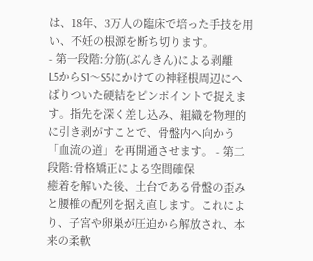は、18年、3万人の臨床で培った手技を用い、不妊の根源を断ち切ります。
- 第一段階:分筋(ぶんきん)による剥離
L5からS1〜S5にかけての神経根周辺にへばりついた硬結をピンポイントで捉えます。指先を深く差し込み、組織を物理的に引き剥がすことで、骨盤内へ向かう「血流の道」を再開通させます。 - 第二段階:骨格矯正による空間確保
癒着を解いた後、土台である骨盤の歪みと腰椎の配列を据え直します。これにより、子宮や卵巣が圧迫から解放され、本来の柔軟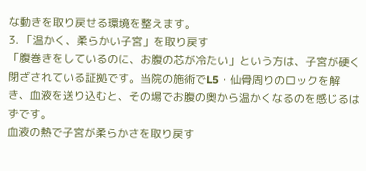な動きを取り戻せる環境を整えます。
3. 「温かく、柔らかい子宮」を取り戻す
「腹巻きをしているのに、お腹の芯が冷たい」という方は、子宮が硬く閉ざされている証拠です。当院の施術でL5・仙骨周りのロックを解き、血液を送り込むと、その場でお腹の奥から温かくなるのを感じるはずです。
血液の熱で子宮が柔らかさを取り戻す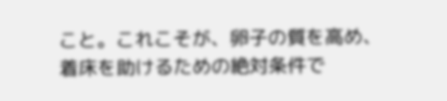こと。これこそが、卵子の質を高め、着床を助けるための絶対条件で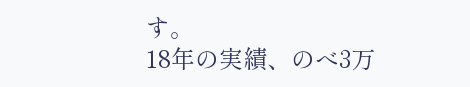す。
18年の実績、のべ3万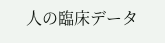人の臨床データ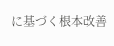に基づく根本改善